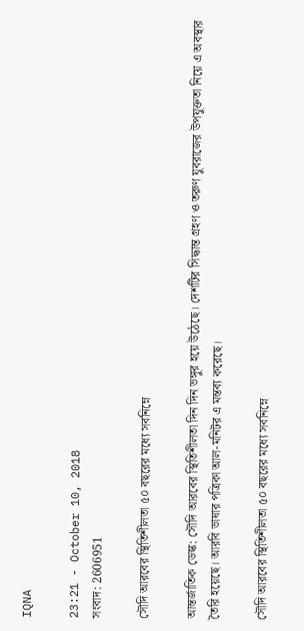IQNA

23:21 - October 10, 2018
সংবাদ: 2606951

সৌদি আরবের স্থিতিশীলতা ৫০ বছরের মধ্যে সর্বনিম্নে

আন্তর্জাতিক ডেস্ক: সৌদি আরবের স্থিতিশীলতা দিন দিন ভঙ্গুর হয়ে উঠেছে। দেশটির সিদ্ধান্ত গ্রহণ ও তরুণ যুবরাজের উপযুক্ততা নিয়ে এ অবস্থার তৈরি হয়েছে। আরবি ভাষার পত্রিকা আল-মনিটর এ মন্তব্য করেছে।

সৌদি আরবের স্থিতিশীলতা ৫০ বছরের মধ্যে সর্বনিম্নে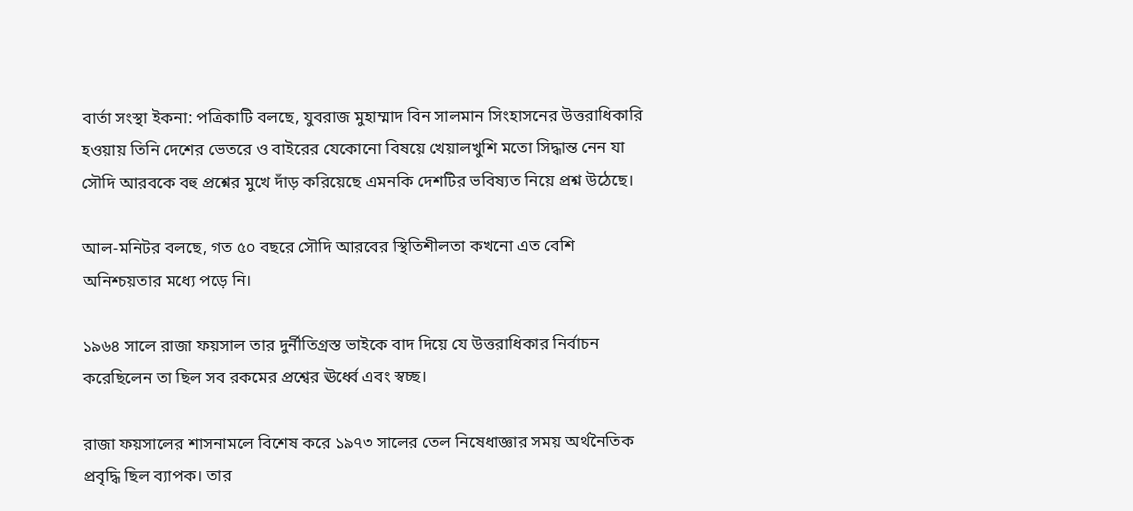বার্তা সংস্থা ইকনা: পত্রিকাটি বলছে, যুবরাজ মুহাম্মাদ বিন সালমান সিংহাসনের উত্তরাধিকারি হওয়ায় তিনি দেশের ভেতরে ও বাইরের যেকোনো বিষয়ে খেয়ালখুশি মতো সিদ্ধান্ত নেন যা সৌদি আরবকে বহু প্রশ্নের মুখে দাঁড় করিয়েছে এমনকি দেশটির ভবিষ্যত নিয়ে প্রশ্ন উঠেছে।

আল-মনিটর বলছে, গত ৫০ বছরে সৌদি আরবের স্থিতিশীলতা কখনো এত বেশি অনিশ্চয়তার মধ্যে পড়ে নি।

১৯৬৪ সালে রাজা ফয়সাল তার দুর্নীতিগ্রস্ত ভাইকে বাদ দিয়ে যে উত্তরাধিকার নির্বাচন করেছিলেন তা ছিল সব রকমের প্রশ্বের ঊর্ধ্বে এবং স্বচ্ছ।

রাজা ফয়সালের শাসনামলে বিশেষ করে ১৯৭৩ সালের তেল নিষেধাজ্ঞার সময় অর্থনৈতিক প্রবৃদ্ধি ছিল ব্যাপক। তার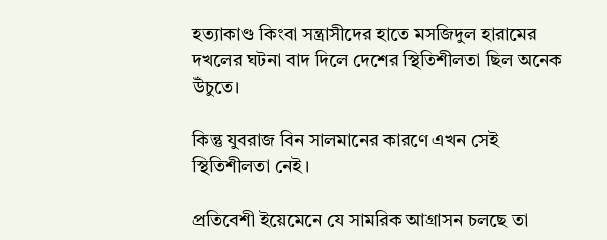হত্যাকাণ্ড কিংবা সন্ত্রাসীদের হাতে মসজিদুল হারামের দখলের ঘটনা বাদ দিলে দেশের স্থিতিশীলতা ছিল অনেক উঁচুতে।

কিন্তু যুবরাজ বিন সালমানের কারণে এখন সেই স্থিতিশীলতা নেই।

প্রতিবেশী ইয়েমেনে যে সামরিক আগ্রাসন চলছে তা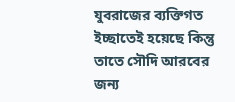যুবরাজের ব্যক্তিগত ইচ্ছাতেই হয়েছে কিন্তু তাতে সৌদি আরবের জন্য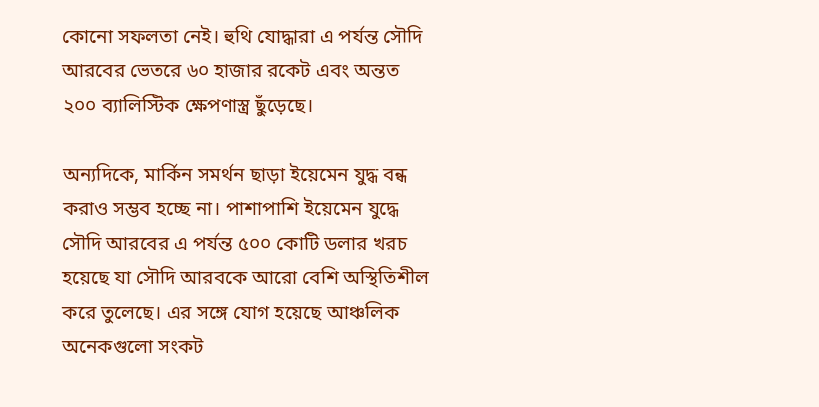কোনো সফলতা নেই। হুথি যোদ্ধারা এ পর্যন্ত সৌদি আরবের ভেতরে ৬০ হাজার রকেট এবং অন্তত ২০০ ব্যালিস্টিক ক্ষেপণাস্ত্র ছুঁড়েছে।

অন্যদিকে, মার্কিন সমর্থন ছাড়া ইয়েমেন যুদ্ধ বন্ধ করাও সম্ভব হচ্ছে না। পাশাপাশি ইয়েমেন যুদ্ধে সৌদি আরবের এ পর্যন্ত ৫০০ কোটি ডলার খরচ হয়েছে যা সৌদি আরবকে আরো বেশি অস্থিতিশীল করে তুলেছে। এর সঙ্গে যোগ হয়েছে আঞ্চলিক অনেকগুলো সংকট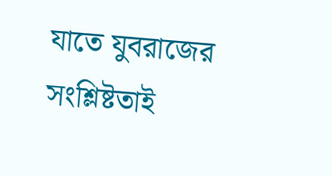যাতে যুবরাজের সংশ্লিষ্টতাই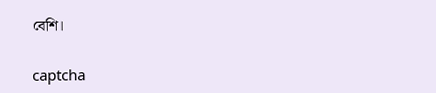বেশি।

captcha